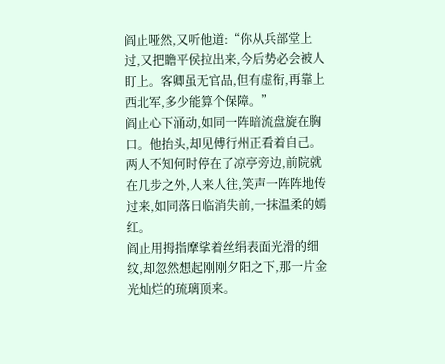阎止哑然,又听他道:“你从兵部堂上过,又把瞻平侯拉出来,今后势必会被人盯上。客卿虽无官品,但有虚衔,再靠上西北军,多少能算个保障。”
阎止心下涌动,如同一阵暗流盘旋在胸口。他抬头,却见傅行州正看着自己。
两人不知何时停在了凉亭旁边,前院就在几步之外,人来人往,笑声一阵阵地传过来,如同落日临消失前,一抹温柔的嫣红。
阎止用拇指摩挲着丝绢表面光滑的细纹,却忽然想起刚刚夕阳之下,那一片金光灿烂的琉璃顶来。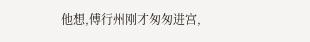他想,傅行州刚才匆匆进宫,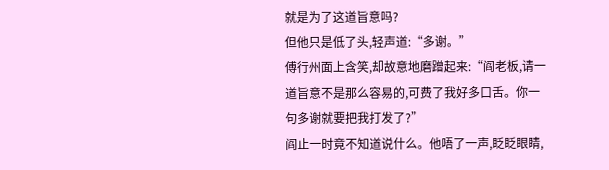就是为了这道旨意吗?
但他只是低了头,轻声道:“多谢。”
傅行州面上含笑,却故意地磨蹭起来:“阎老板,请一道旨意不是那么容易的,可费了我好多口舌。你一句多谢就要把我打发了?”
阎止一时竟不知道说什么。他唔了一声,眨眨眼睛,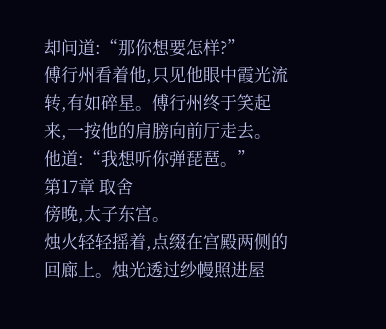却问道:“那你想要怎样?”
傅行州看着他,只见他眼中霞光流转,有如碎星。傅行州终于笑起来,一按他的肩膀向前厅走去。
他道:“我想听你弹琵琶。”
第17章 取舍
傍晚,太子东宫。
烛火轻轻摇着,点缀在宫殿两侧的回廊上。烛光透过纱幔照进屋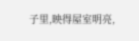子里,映得屋室明亮,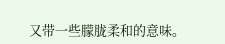又带一些朦胧柔和的意味。